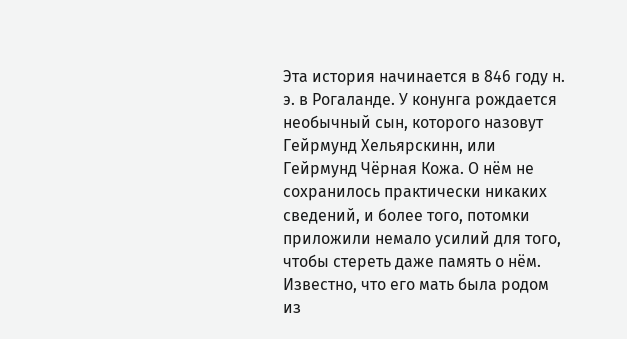Эта история начинается в 846 году н. э. в Рогаланде. У конунга рождается необычный сын, которого назовут Гейрмунд Хельярскинн, или Гейрмунд Чёрная Кожа. О нём не сохранилось практически никаких сведений, и более того, потомки приложили немало усилий для того, чтобы стереть даже память о нём. Известно, что его мать была родом из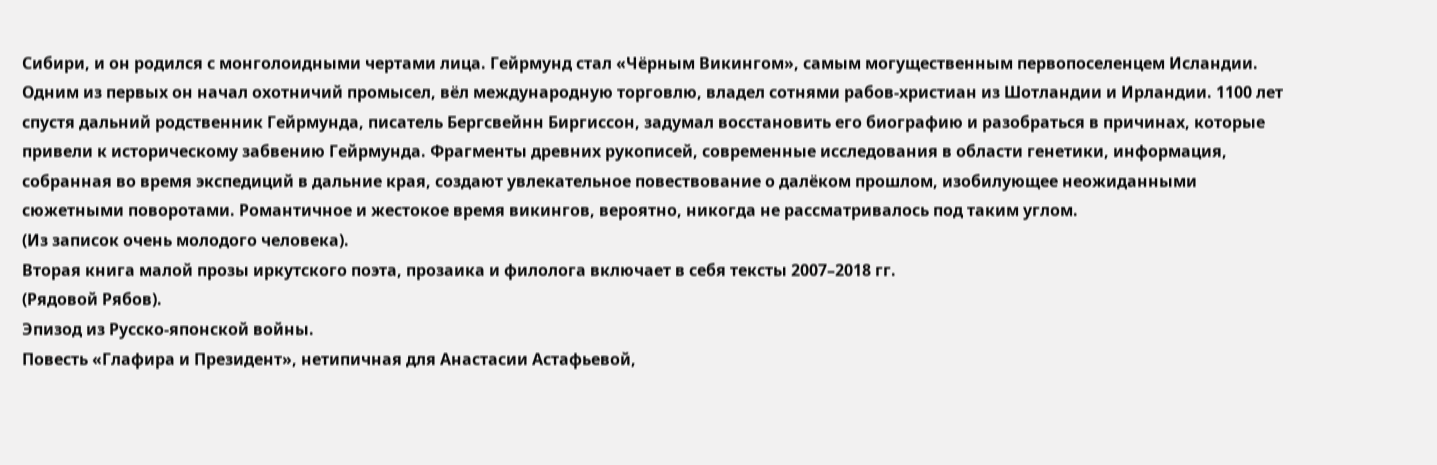Сибири, и он родился с монголоидными чертами лица. Гейрмунд стал «Чёрным Викингом», самым могущественным первопоселенцем Исландии. Одним из первых он начал охотничий промысел, вёл международную торговлю, владел сотнями рабов-христиан из Шотландии и Ирландии. 1100 лет спустя дальний родственник Гейрмунда, писатель Бергсвейнн Биргиссон, задумал восстановить его биографию и разобраться в причинах, которые привели к историческому забвению Гейрмунда. Фрагменты древних рукописей, современные исследования в области генетики, информация, собранная во время экспедиций в дальние края, создают увлекательное повествование о далёком прошлом, изобилующее неожиданными сюжетными поворотами. Романтичное и жестокое время викингов, вероятно, никогда не рассматривалось под таким углом.
(Из записок очень молодого человека).
Вторая книга малой прозы иркутского поэта, прозаика и филолога включает в себя тексты 2007–2018 гг.
(Рядовой Рябов).
Эпизод из Русско-японской войны.
Повесть «Глафира и Президент», нетипичная для Анастасии Астафьевой,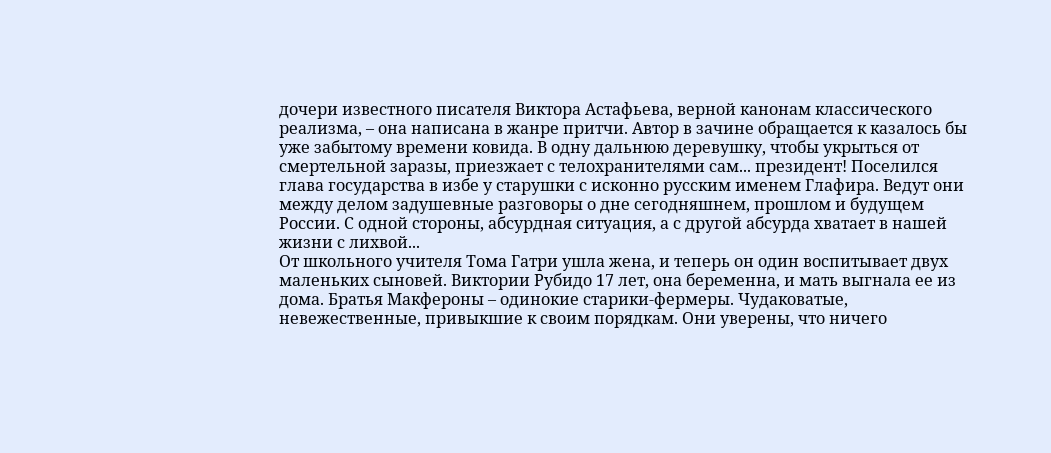дочери известного писателя Виктора Астафьева, верной канонам классического реализма, – она написана в жанре притчи. Автор в зачине обращается к казалось бы уже забытому времени ковида. В одну дальнюю деревушку, чтобы укрыться от смертельной заразы, приезжает с телохранителями сам... президент! Поселился глава государства в избе у старушки с исконно русским именем Глафира. Ведут они между делом задушевные разговоры о дне сегодняшнем, прошлом и будущем России. С одной стороны, абсурдная ситуация, а с другой абсурда хватает в нашей жизни с лихвой...
От школьного учителя Тома Гатри ушла жена, и теперь он один воспитывает двух маленьких сыновей. Виктории Рубидо 17 лет, она беременна, и мать выгнала ее из дома. Братья Макфероны – одинокие старики-фермеры. Чудаковатые, невежественные, привыкшие к своим порядкам. Они уверены, что ничего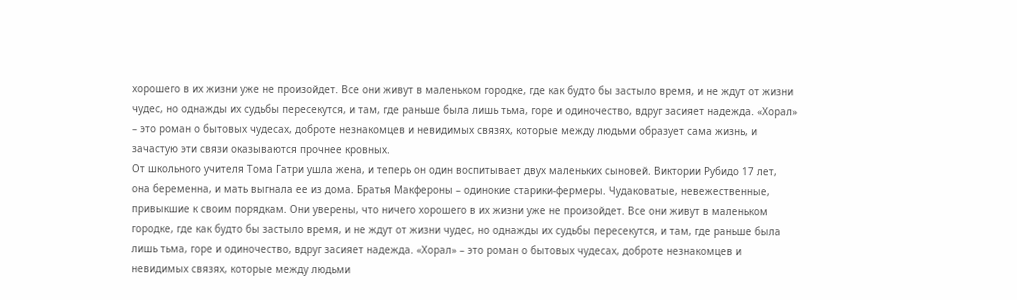хорошего в их жизни уже не произойдет. Все они живут в маленьком городке, где как будто бы застыло время, и не ждут от жизни чудес, но однажды их судьбы пересекутся, и там, где раньше была лишь тьма, горе и одиночество, вдруг засияет надежда. «Хорал» – это роман о бытовых чудесах, доброте незнакомцев и невидимых связях, которые между людьми образует сама жизнь, и зачастую эти связи оказываются прочнее кровных.
От школьного учителя Тома Гатри ушла жена, и теперь он один воспитывает двух маленьких сыновей. Виктории Рубидо 17 лет, она беременна, и мать выгнала ее из дома. Братья Макфероны – одинокие старики-фермеры. Чудаковатые, невежественные, привыкшие к своим порядкам. Они уверены, что ничего хорошего в их жизни уже не произойдет. Все они живут в маленьком городке, где как будто бы застыло время, и не ждут от жизни чудес, но однажды их судьбы пересекутся, и там, где раньше была лишь тьма, горе и одиночество, вдруг засияет надежда. «Хорал» – это роман о бытовых чудесах, доброте незнакомцев и невидимых связях, которые между людьми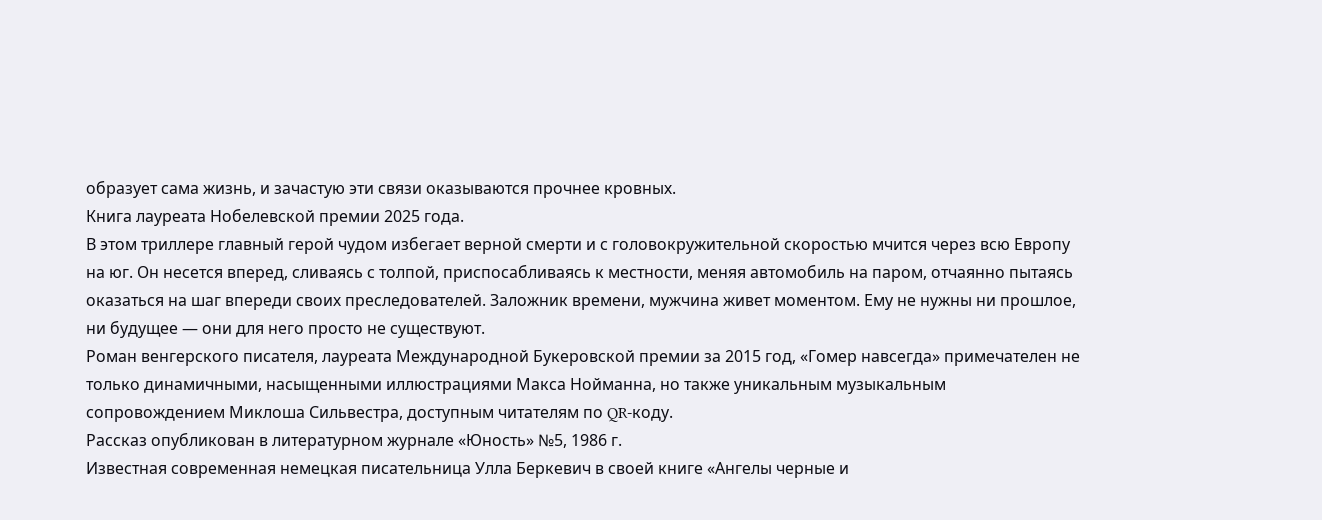образует сама жизнь, и зачастую эти связи оказываются прочнее кровных.
Книга лауреата Нобелевской премии 2025 года.
В этом триллере главный герой чудом избегает верной смерти и с головокружительной скоростью мчится через всю Европу на юг. Он несется вперед, сливаясь с толпой, приспосабливаясь к местности, меняя автомобиль на паром, отчаянно пытаясь оказаться на шаг впереди своих преследователей. Заложник времени, мужчина живет моментом. Ему не нужны ни прошлое, ни будущее — они для него просто не существуют.
Роман венгерского писателя, лауреата Международной Букеровской премии за 2015 год, «Гомер навсегда» примечателен не только динамичными, насыщенными иллюстрациями Макса Нойманна, но также уникальным музыкальным сопровождением Миклоша Сильвестра, доступным читателям по QR-коду.
Рассказ опубликован в литературном журнале «Юность» №5, 1986 г.
Известная современная немецкая писательница Улла Беркевич в своей книге «Ангелы черные и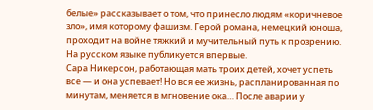белые» рассказывает о том, что принесло людям «коричневое зло», имя которому фашизм. Герой романа, немецкий юноша, проходит на войне тяжкий и мучительный путь к прозрению.
На русском языке публикуется впервые.
Сара Никерсон, работающая мать троих детей, хочет успеть все — и она успевает! Но вся ее жизнь, распланированная по минутам, меняется в мгновение ока… После аварии у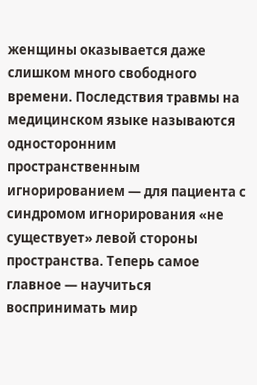женщины оказывается даже слишком много свободного времени. Последствия травмы на медицинском языке называются односторонним пространственным игнорированием — для пациента с синдромом игнорирования «не существует» левой стороны пространства. Теперь самое главное — научиться воспринимать мир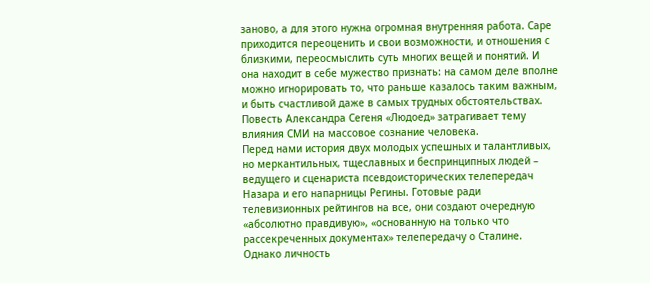заново, а для этого нужна огромная внутренняя работа. Саре приходится переоценить и свои возможности, и отношения с близкими, переосмыслить суть многих вещей и понятий. И она находит в себе мужество признать: на самом деле вполне можно игнорировать то, что раньше казалось таким важным, и быть счастливой даже в самых трудных обстоятельствах.
Повесть Александра Сегеня «Людоед» затрагивает тему влияния СМИ на массовое сознание человека.
Перед нами история двух молодых успешных и талантливых, но меркантильных, тщеславных и беспринципных людей – ведущего и сценариста псевдоисторических телепередач Назара и его напарницы Регины. Готовые ради телевизионных рейтингов на все, они создают очередную «абсолютно правдивую», «основанную на только что рассекреченных документах» телепередачу о Сталине. Однако личность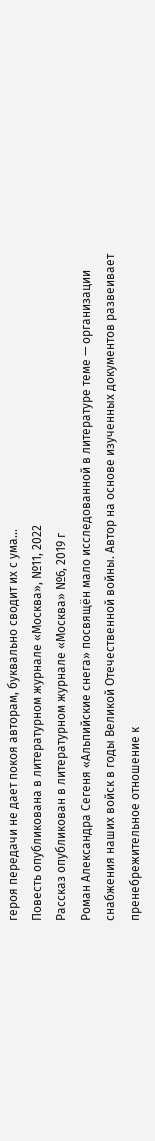героя передачи не дает покоя авторам, буквально сводит их с ума…
Повесть опубликована в литературном журнале «Москва», №11, 2022
Рассказ опубликован в литературном журнале «Москва» №6, 2019 г
Роман Александра Сегеня «Альпийские снега» посвящён мало исследованной в литературе теме — организации снабжения наших войск в годы Великой Отечественной войны. Автор на основе изученных документов развеивает пренебрежительное отношение к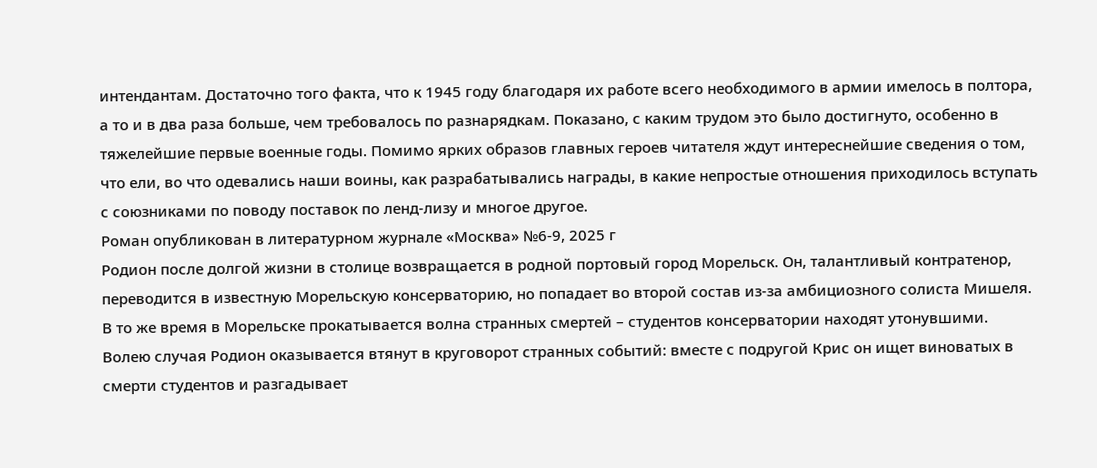интендантам. Достаточно того факта, что к 1945 году благодаря их работе всего необходимого в армии имелось в полтора, а то и в два раза больше, чем требовалось по разнарядкам. Показано, с каким трудом это было достигнуто, особенно в тяжелейшие первые военные годы. Помимо ярких образов главных героев читателя ждут интереснейшие сведения о том, что ели, во что одевались наши воины, как разрабатывались награды, в какие непростые отношения приходилось вступать с союзниками по поводу поставок по ленд-лизу и многое другое.
Роман опубликован в литературном журнале «Москва» №6-9, 2025 г
Родион после долгой жизни в столице возвращается в родной портовый город Морельск. Он, талантливый контратенор, переводится в известную Морельскую консерваторию, но попадает во второй состав из-за амбициозного солиста Мишеля.
В то же время в Морельске прокатывается волна странных смертей – студентов консерватории находят утонувшими.
Волею случая Родион оказывается втянут в круговорот странных событий: вместе с подругой Крис он ищет виноватых в смерти студентов и разгадывает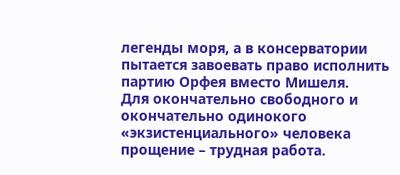легенды моря, а в консерватории пытается завоевать право исполнить партию Орфея вместо Мишеля.
Для окончательно свободного и окончательно одинокого «экзистенциального» человека прощение – трудная работа.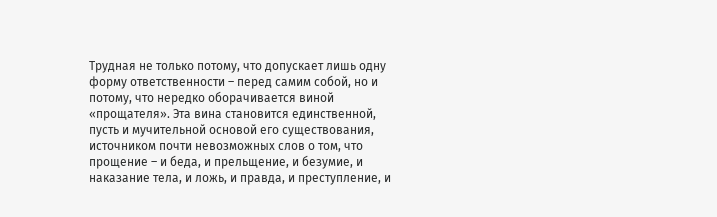Трудная не только потому, что допускает лишь одну форму ответственности – перед самим собой, но и потому, что нередко оборачивается виной «прощателя». Эта вина становится единственной, пусть и мучительной основой его существования, источником почти невозможных слов о том, что прощение – и беда, и прельщение, и безумие, и наказание тела, и ложь, и правда, и преступление, и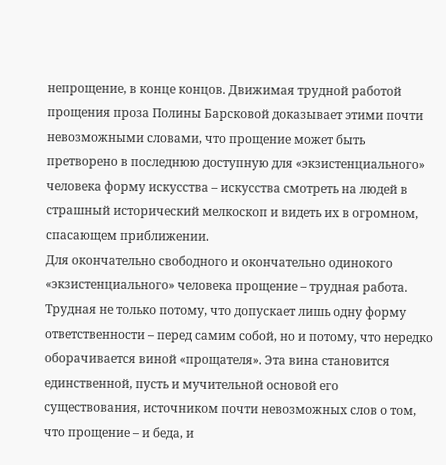непрощение, в конце концов. Движимая трудной работой прощения проза Полины Барсковой доказывает этими почти невозможными словами, что прощение может быть претворено в последнюю доступную для «экзистенциального» человека форму искусства – искусства смотреть на людей в страшный исторический мелкоскоп и видеть их в огромном, спасающем приближении.
Для окончательно свободного и окончательно одинокого «экзистенциального» человека прощение – трудная работа. Трудная не только потому, что допускает лишь одну форму ответственности – перед самим собой, но и потому, что нередко оборачивается виной «прощателя». Эта вина становится единственной, пусть и мучительной основой его существования, источником почти невозможных слов о том, что прощение – и беда, и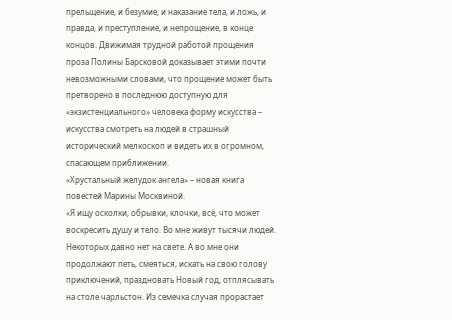прельщение, и безумие, и наказание тела, и ложь, и правда, и преступление, и непрощение, в конце концов. Движимая трудной работой прощения проза Полины Барсковой доказывает этими почти невозможными словами, что прощение может быть претворено в последнюю доступную для «экзистенциального» человека форму искусства – искусства смотреть на людей в страшный исторический мелкоскоп и видеть их в огромном, спасающем приближении.
«Хрустальный желудок ангела» – новая книга повестей Марины Москвиной.
«Я ищу осколки, обрывки, клочки, всё, что может воскресить душу и тело. Во мне живут тысячи людей. Некоторых давно нет на свете. А во мне они продолжают петь, смеяться, искать на свою голову приключений, праздновать Новый год, отплясывать на столе чарльстон. Из семечка случая прорастает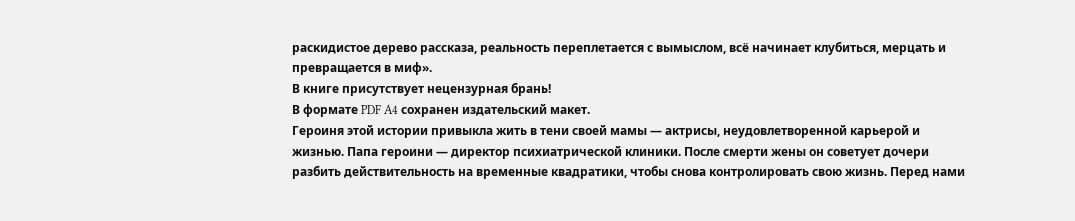раскидистое дерево рассказа, реальность переплетается с вымыслом, всё начинает клубиться, мерцать и превращается в миф».
В книге присутствует нецензурная брань!
В формате PDF A4 сохранен издательский макет.
Героиня этой истории привыкла жить в тени своей мамы — актрисы, неудовлетворенной карьерой и жизнью. Папа героини — директор психиатрической клиники. После смерти жены он советует дочери разбить действительность на временные квадратики, чтобы снова контролировать свою жизнь. Перед нами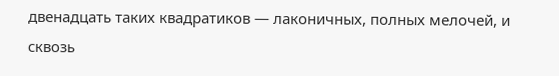двенадцать таких квадратиков — лаконичных, полных мелочей, и сквозь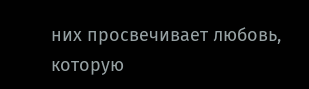них просвечивает любовь, которую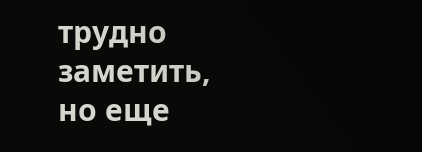трудно заметить, но еще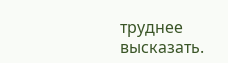труднее высказать.